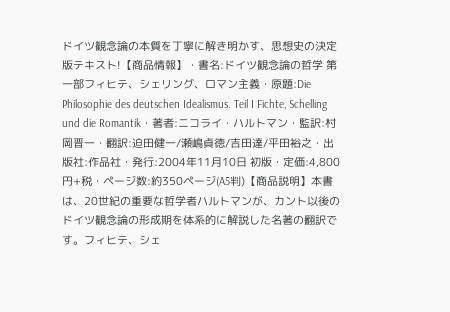ドイツ観念論の本質を丁寧に解き明かす、思想史の決定版テキスト!【商品情報】・書名:ドイツ観念論の哲学 第一部フィヒテ、シェリング、ロマン主義・原題:Die Philosophie des deutschen Idealismus. Teil I Fichte, Schelling und die Romantik・著者:ニコライ・ハルトマン・監訳:村岡晋一・翻訳:迫田健一/瀬嶋貞徳/吉田達/平田裕之・出版社:作品社・発行:2004年11月10日 初版・定価:4,800円+税・ページ数:約350ページ(A5判)【商品説明】本書は、20世紀の重要な哲学者ハルトマンが、カント以後のドイツ観念論の形成期を体系的に解説した名著の翻訳です。フィヒテ、シェ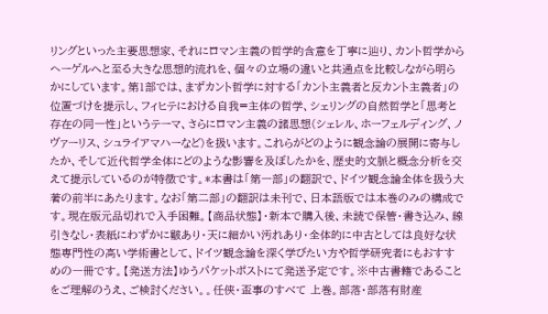リングといった主要思想家、それにロマン主義の哲学的含意を丁寧に辿り、カント哲学からヘーゲルへと至る大きな思想的流れを、個々の立場の違いと共通点を比較しながら明らかにしています。第1部では、まずカント哲学に対する「カント主義者と反カント主義者」の位置づけを提示し、フィヒテにおける自我=主体の哲学、シェリングの自然哲学と「思考と存在の同一性」というテーマ、さらにロマン主義の諸思想(シェレル、ホーフェルディング、ノヴァーリス、シュライアマハーなど)を扱います。これらがどのように観念論の展開に寄与したか、そして近代哲学全体にどのような影響を及ぼしたかを、歴史的文脈と概念分析を交えて提示しているのが特徴です。*本書は「第一部」の翻訳で、ドイツ観念論全体を扱う大著の前半にあたります。なお「第二部」の翻訳は未刊で、日本語版では本巻のみの構成です。現在版元品切れで入手困難。【商品状態】・新本で購入後、未読で保管・書き込み、線引きなし・表紙にわずかに皺あり・天に細かい汚れあり・全体的に中古としては良好な状態専門性の高い学術書として、ドイツ観念論を深く学びたい方や哲学研究者にもおすすめの一冊です。【発送方法】ゆうパケットポストにて発送予定です。※中古書籍であることをご理解のうえ、ご検討ください。。任侠・盃事のすべて 上巻。部落・部落有財産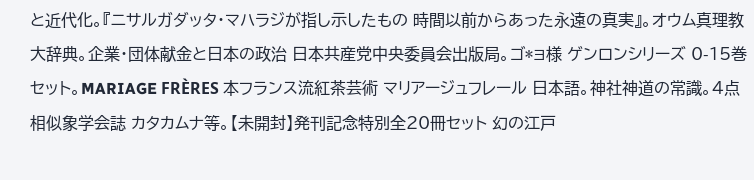と近代化。『ニサルガダッタ・マハラジが指し示したもの 時間以前からあった永遠の真実』。オウム真理教大辞典。企業・団体献金と日本の政治 日本共産党中央委員会出版局。ゴ*ョ様 ゲンロンシリーズ 0-15巻セット。MARIAGE FRÈRES 本フランス流紅茶芸術 マリアージュフレール 日本語。神社神道の常識。4点 相似象学会誌 カタカムナ等。【未開封】発刊記念特別全20冊セット 幻の江戸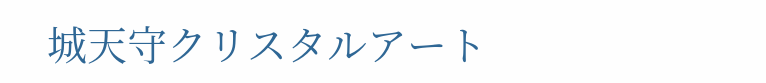城天守クリスタルアート